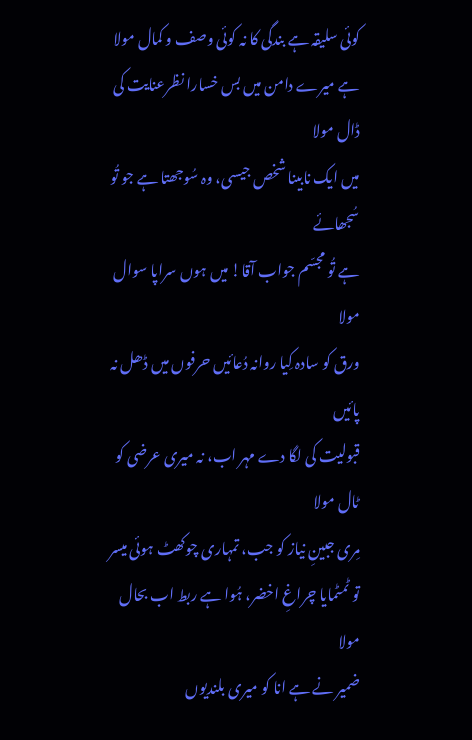کوئی سلیقہ ہے بندگی کا نہ کوئی وصف و کمال مولا
ہے میرے دامن میں بس خسارا نظرعنایت کی ڈال مولا
میں ایک نابینا شخص جیسی، وہ سُوجھتا ہے جو تُو سُجھائے
ہے تُو مجسّم جواب آقا! میں ہوں سراپا سوال مولا
ورق کو سادہ کِیا روانہ دُعائیں حرفوں میں ڈھل نہ پائیں
قبولیت کی لگا دے مہر اب، نہ میری عرضی کو ٹال مولا
مِری جبینِ نیاز کو جب، تمہاری چوکھٹ ہوئی میسر
تو ٹمٹمایا چراغِ اخضر، ہُوا ہے ربط اب بحال مولا
ضمیر نے ہے انا کو میری بلندیوں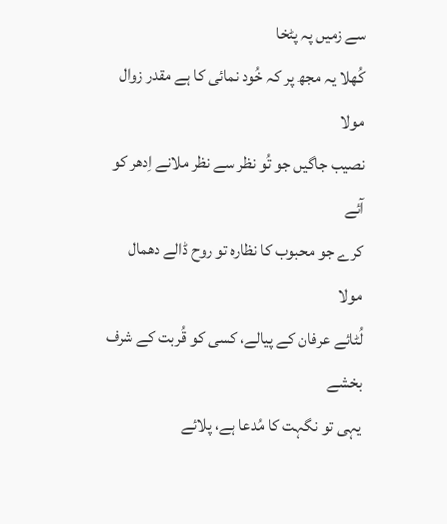سے زمیں پہ پٹخا
کُھلا یہ مجھ پر کہ خُود نمائی کا ہے مقدر زوال مولا
نصیب جاگیں جو تُو نظر سے نظر ملانے اِدھر کو آئے
کرے جو محبوب کا نظارہ تو روح ڈالے دھمال مولا
لُٹائے عرفان کے پیالے، کسی کو قُربت کے شرف بخشے
یہی تو نگہت کا مُدعا ہے، پلائے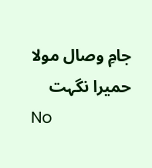جامِ وصال مولا
حمیرا نگہت
No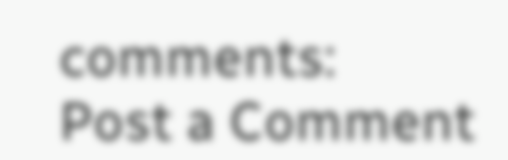comments:
Post a Comment